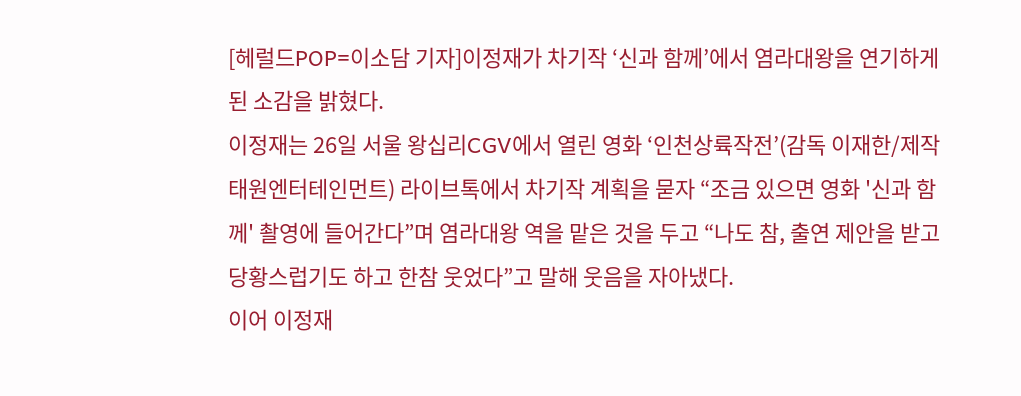[헤럴드POP=이소담 기자]이정재가 차기작 ‘신과 함께’에서 염라대왕을 연기하게 된 소감을 밝혔다.
이정재는 26일 서울 왕십리CGV에서 열린 영화 ‘인천상륙작전’(감독 이재한/제작 태원엔터테인먼트) 라이브톡에서 차기작 계획을 묻자 “조금 있으면 영화 '신과 함께' 촬영에 들어간다”며 염라대왕 역을 맡은 것을 두고 “나도 참, 출연 제안을 받고 당황스럽기도 하고 한참 웃었다”고 말해 웃음을 자아냈다.
이어 이정재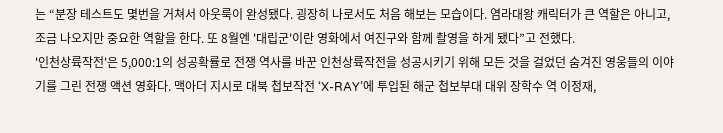는 “분장 테스트도 몇번을 거쳐서 아웃룩이 완성됐다. 굉장히 나로서도 처음 해보는 모습이다. 염라대왕 캐릭터가 큰 역할은 아니고, 조금 나오지만 중요한 역할을 한다. 또 8월엔 '대립군'이란 영화에서 여진구와 함께 촬영을 하게 됐다”고 전했다.
'인천상륙작전'은 5,000:1의 성공확률로 전쟁 역사를 바꾼 인천상륙작전을 성공시키기 위해 모든 것을 걸었던 숨겨진 영웅들의 이야기를 그린 전쟁 액션 영화다. 맥아더 지시로 대북 첩보작전 ‘X-RAY’에 투입된 해군 첩보부대 대위 장학수 역 이정재,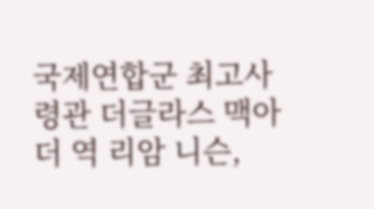국제연합군 최고사령관 더글라스 맥아더 역 리암 니슨,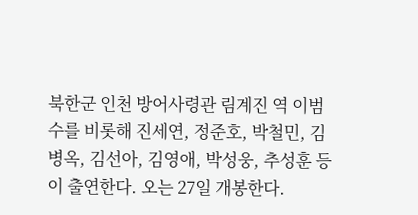북한군 인천 방어사령관 림계진 역 이범수를 비롯해 진세연, 정준호, 박철민, 김병옥, 김선아, 김영애, 박성웅, 추성훈 등이 출연한다. 오는 27일 개봉한다.